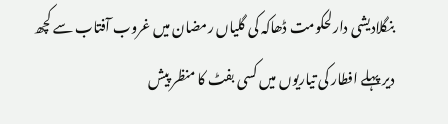بنگلادیشی دارلحکومت ڈھاکہ کی گلیاں رمضان میں غروب آفتاب سے کچھ دیر پہلے افطار کی تیاریوں میں کسی بفٹ کا منظر پیش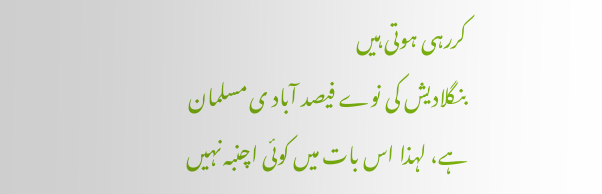کررہی ہوتی ہیں
بنگلادیش کی نوے فیصد آباد ی مسلمان ہے، لہذا اس بات میں کوئی اچنبہ نہیں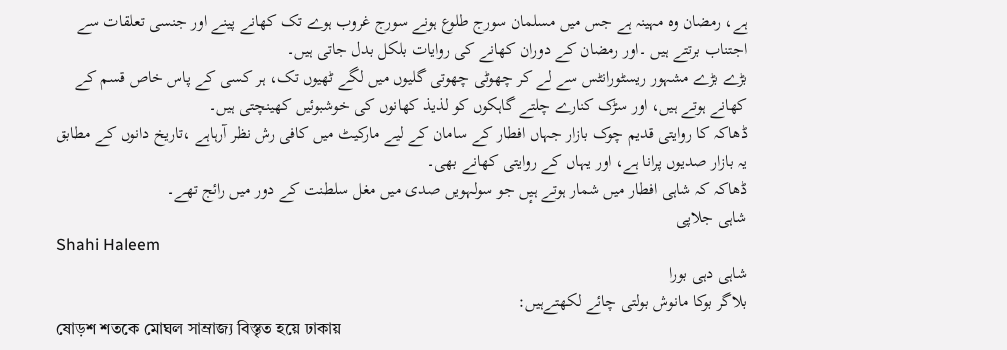ہے، رمضان وہ مہینہ ہے جس میں مسلمان سورج طلوع ہونے سورج غروب ہوے تک کھانے پینے اور جنسی تعلقات سے اجتناب برتتے ہیں ۔اور رمضان کے دوران کھانے کی روایات بلکل بدل جاتی ہیں۔
بڑے بڑے مشہور ریسٹورانٹس سے لے کر چھوٹی چھوتی گلیوں میں لگے ٹھیوں تک، ہر کسی کے پاس خاص قسم کے کھانے ہوتے ہیں، اور سڑک کنارے چلتے گاہکوں کو لذیذ کھانوں کی خوشبوئیں کھینچتی ہیں۔
ڈھاکہ کا روایتی قدیم چوک بازار جہاں افطار کے سامان کے لیے مارکیٹ میں کافی رش نظر آرہاہے ،تاریخ دانوں کے مطابق یہ بازار صدیوں پرانا ہے، اور یہاں کے روایتی کھانے بھی۔
ڈھاکہ کہ شاہی افطار میں شمار ہوتے ہیٕں جو سولہویں صدی میں مغل سلطنت کے دور میں رائج تھے۔
شاہی جلاپی
Shahi Haleem
شاہی دہی بورا
بلاگر بوکا مانوش بولتی چائے لکھتےہیں:
ষোড়শ শতকে মোঘল সাম্রাজ্য বিস্তৃত হয়ে ঢাকায়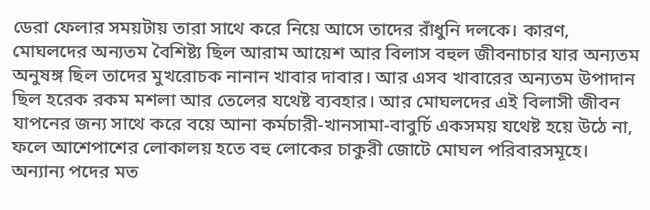ডেরা ফেলার সময়টায় তারা সাথে করে নিয়ে আসে তাদের রাঁধুনি দলকে। কারণ, মোঘলদের অন্যতম বৈশিষ্ট্য ছিল আরাম আয়েশ আর বিলাস বহুল জীবনাচার যার অন্যতম অনুষঙ্গ ছিল তাদের মুখরোচক নানান খাবার দাবার। আর এসব খাবারের অন্যতম উপাদান ছিল হরেক রকম মশলা আর তেলের যথেষ্ট ব্যবহার। আর মোঘলদের এই বিলাসী জীবন যাপনের জন্য সাথে করে বয়ে আনা কর্মচারী-খানসামা-বাবুর্চি একসময় যথেষ্ট হয়ে উঠে না, ফলে আশেপাশের লোকালয় হতে বহু লোকের চাকুরী জোটে মোঘল পরিবারসমূহে। অন্যান্য পদের মত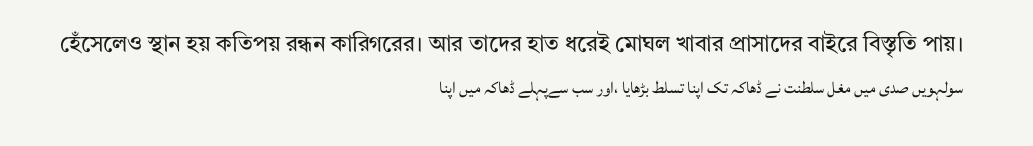হেঁসেলেও স্থান হয় কতিপয় রন্ধন কারিগরের। আর তাদের হাত ধরেই মোঘল খাবার প্রাসাদের বাইরে বিস্তৃতি পায়।
سولہویں صدی میں مغل سلطنت نے ڈھاکہ تک اپنا تسلط بڑھایا ،اور سب سےپہلے ڈھاکہ میں اپنا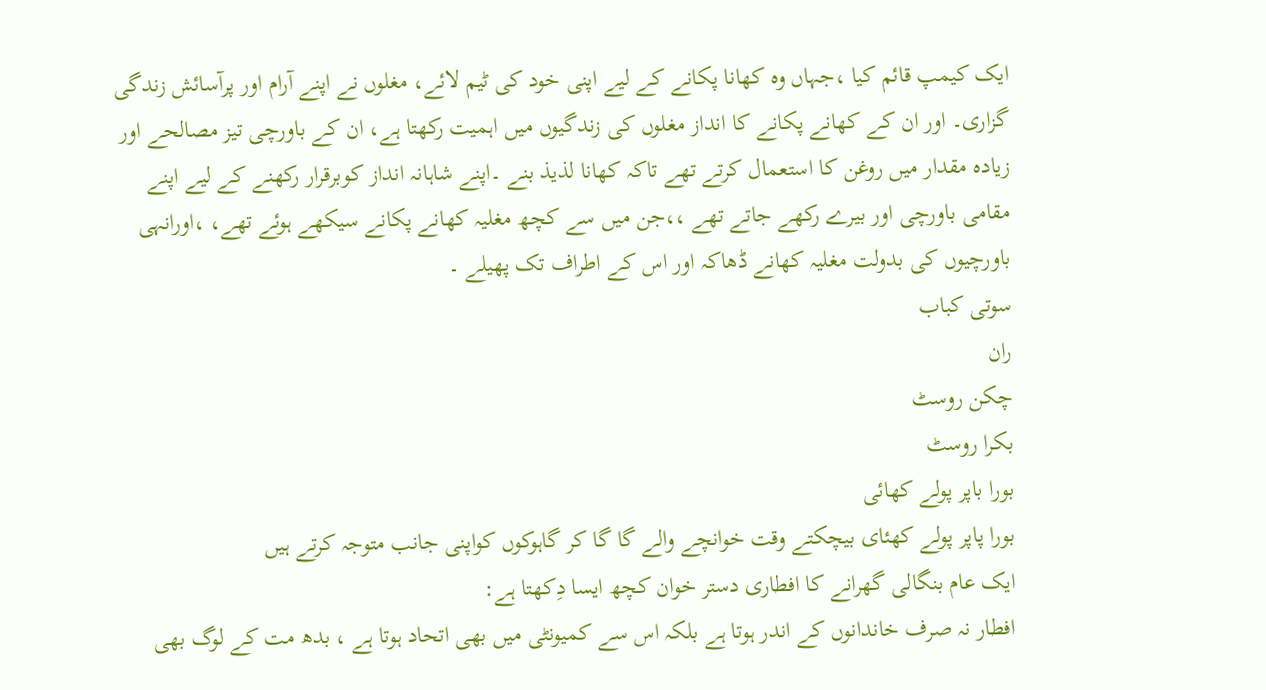ایک کیمپ قائم کیا ،جہاں وہ کھانا پکانے کے لیے اپنی خود کی ٹیم لائے، مغلوں نے اپنے آرام اور پرآسائش زندگی گزاری۔ اور ان کے کھانے پکانے کا انداز مغلوں کی زندگیوں میں اہمیت رکھتا ہے، ان کے باورچی تیز مصالحے اور زیادہ مقدار میں روغن کا استعمال کرتے تھے تاکہ کھانا لذیذ بنے ۔اپنے شاہانہ انداز کوبرقرار رکھنے کے لیے اپنے مقامی باورچی اور بیرے رکھے جاتے تھے ،،جن میں سے کچھ مغلیہ کھانے پکانے سیکھے ہوئے تھے، ،اورانہی باورچیوں کی بدولت مغلیہ کھانے ڈھاکہ اور اس کے اطراف تک پھیلے ۔
سوتی کباب
ران
چکن روسٹ
بکرا روسٹ
بورا باپر پولے کھائی
بورا پاپر پولے کھئای بیچکتے وقت خوانچے والے گا گا کر گاہوکوں کواپنی جانب متوجہ کرتے ہیں
ایک عام بنگالی گھرانے کا افطاری دستر خوان کچھ ایسا دِکھتا ہے:
افطار نہ صرف خاندانوں کے اندر ہوتا ہے بلکہ اس سے کمیونٹی میں بھی اتحاد ہوتا ہے ، بدھ مت کے لوگ بھی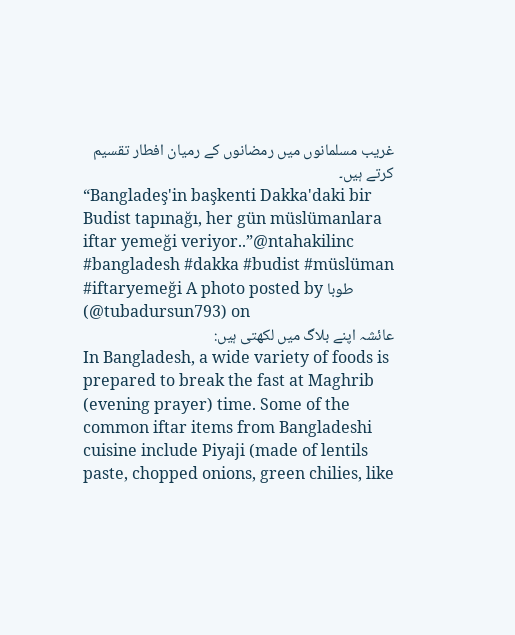غریب مسلمانوں میں رمضانوں کے رمیان افطار تقسیم کرتے ہیں۔
“Bangladeş'in başkenti Dakka'daki bir Budist tapınağı, her gün müslümanlara iftar yemeği veriyor..”@ntahakilinc #bangladesh #dakka #budist #müslüman #iftaryemeği A photo posted by طوبا (@tubadursun793) on
عائشہ اپنے بلاگ میں لکھتی ہیں:
In Bangladesh, a wide variety of foods is prepared to break the fast at Maghrib (evening prayer) time. Some of the common iftar items from Bangladeshi cuisine include Piyaji (made of lentils paste, chopped onions, green chilies, like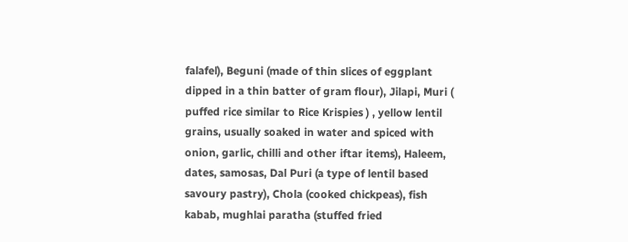falafel), Beguni (made of thin slices of eggplant dipped in a thin batter of gram flour), Jilapi, Muri ( puffed rice similar to Rice Krispies ) , yellow lentil grains, usually soaked in water and spiced with onion, garlic, chilli and other iftar items), Haleem, dates, samosas, Dal Puri (a type of lentil based savoury pastry), Chola (cooked chickpeas), fish kabab, mughlai paratha (stuffed fried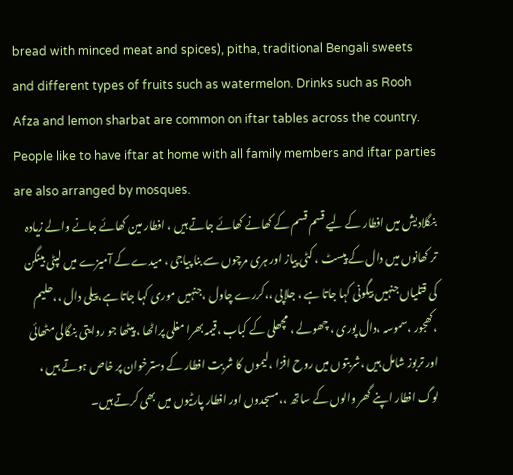bread with minced meat and spices), pitha, traditional Bengali sweets and different types of fruits such as watermelon. Drinks such as Rooh Afza and lemon sharbat are common on iftar tables across the country. People like to have iftar at home with all family members and iftar parties are also arranged by mosques.
بنگلادیش میں افطار کے لیے قسم قسم کے کھانے کھائے جاتے ہیں ، افطار مین کھائے جانے والے زیادہ تر کھانوں میں دال کے پیسٹ ، کٹی پیاز اور ہری مرچوں سے بنا پیاجی ، میدے کے آمیزے میں لپٹی بینگن کی قتلیاں جنہیں بیگونی کہا جاتا ہے ، جلاپی ،،کررے چاول ،جنہیں موری کہا جاتا ہے، پیلی دال ،،حلیم ،کھجور ،سموسہ ،دال پوری ، چھولے ، مچھلی کے کباب ،قیمہ بھرا مغلی پراٹھا ، پیٹھا جو روایتی بنگالی مٹھائی اور تربوز شامل ہیں ،شربتوں میں روح افزا ،لیموں کا شربت افطار کے دسترخوان پر خاص ہوتے ہیں ، لوگ افطار اپنے گھر والوں کے ساتھ ،،مسجدوں اور افطار پارٹیوں میں بھی کرتے ہیں۔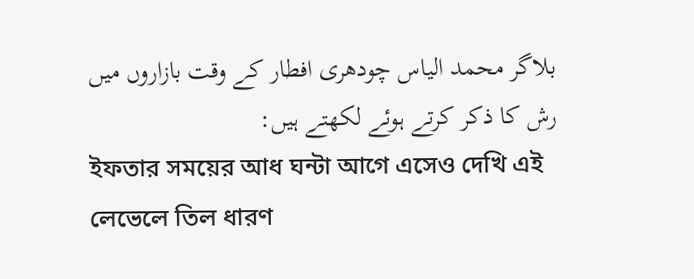بلاگر محمد الیاس چودھری افطار کے وقت بازاروں میں رش کا ذکر کرتے ہوئے لکھتے ہیں:
ইফতার সময়ের আধ ঘন্টা আগে এসেও দেখি এই লেভেলে তিল ধারণ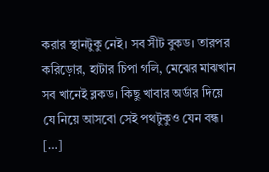করার স্থানটুকু নেই। সব সীট বুকড। তারপর করিড়োর, হাটার চিপা গলি, মেঝের মাঝখান সব খানেই ব্লকড। কিছু খাবার অর্ডার দিয়ে যে নিয়ে আসবো সেই পথটুকুও যেন বন্ধ। […]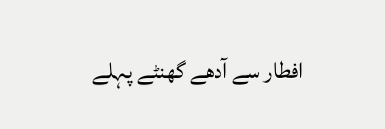افطار سے آدھے گھنٹے پہلے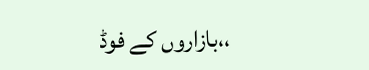،،بازاروں کے فوڈ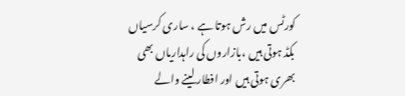کورٹس میں رش ہوتا ہے ، ساری کرسیاں بکڈ ہوتی ہیں ،بازاروں کی راہداریاں بھی بھری ہوتی ہیں اور افطار لینے والے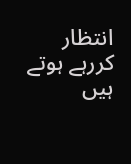انتظار کررہے ہوتے ہیں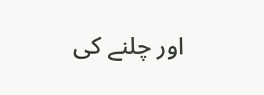اور چلنے کی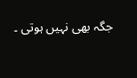جگہ بھی نہیں ہوتی ۔